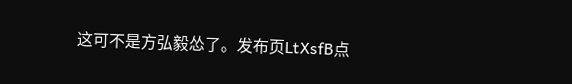这可不是方弘毅怂了。发布页LtXsfB点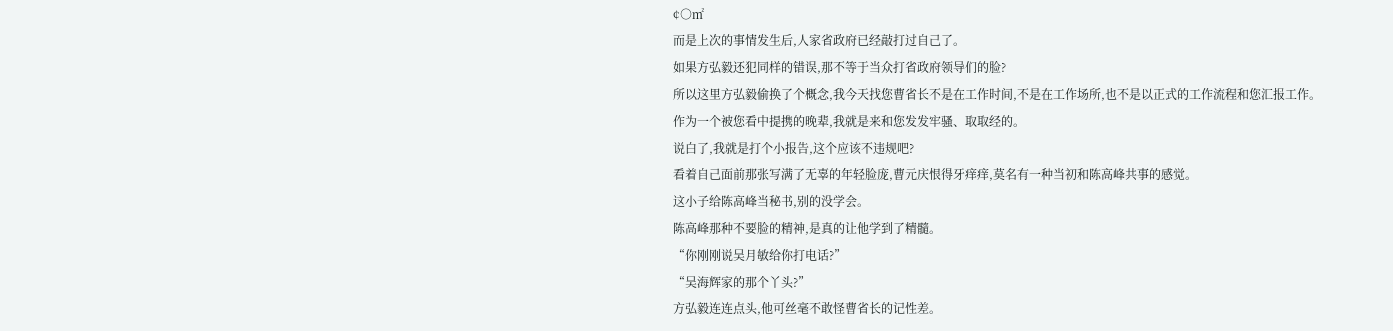¢○㎡
而是上次的事情发生后,人家省政府已经敲打过自己了。
如果方弘毅还犯同样的错误,那不等于当众打省政府领导们的脸?
所以这里方弘毅偷换了个概念,我今天找您曹省长不是在工作时间,不是在工作场所,也不是以正式的工作流程和您汇报工作。
作为一个被您看中提携的晚辈,我就是来和您发发牢骚、取取经的。
说白了,我就是打个小报告,这个应该不违规吧?
看着自己面前那张写满了无辜的年轻脸庞,曹元庆恨得牙痒痒,莫名有一种当初和陈高峰共事的感觉。
这小子给陈高峰当秘书,别的没学会。
陈高峰那种不要脸的精神,是真的让他学到了精髓。
“你刚刚说吴月敏给你打电话?”
“吴海辉家的那个丫头?”
方弘毅连连点头,他可丝毫不敢怪曹省长的记性差。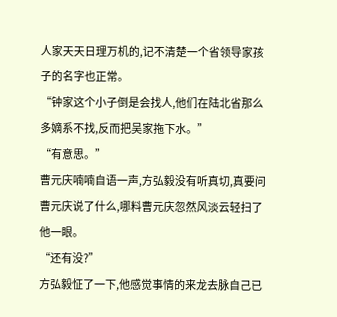人家天天日理万机的,记不清楚一个省领导家孩子的名字也正常。
“钟家这个小子倒是会找人,他们在陆北省那么多嫡系不找,反而把吴家拖下水。”
“有意思。”
曹元庆喃喃自语一声,方弘毅没有听真切,真要问曹元庆说了什么,哪料曹元庆忽然风淡云轻扫了他一眼。
“还有没?”
方弘毅怔了一下,他感觉事情的来龙去脉自己已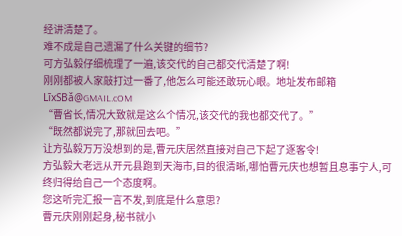经讲清楚了。
难不成是自己遗漏了什么关键的细节?
可方弘毅仔细梳理了一遍,该交代的自己都交代清楚了啊!
刚刚都被人家敲打过一番了,他怎么可能还敢玩心眼。地址发布邮箱 LīxSBǎ@GMAIL.cOM
“曹省长,情况大致就是这么个情况,该交代的我也都交代了。”
“既然都说完了,那就回去吧。”
让方弘毅万万没想到的是,曹元庆居然直接对自己下起了逐客令!
方弘毅大老远从开元县跑到天海市,目的很清晰,哪怕曹元庆也想暂且息事宁人,可终归得给自己一个态度啊。
您这听完汇报一言不发,到底是什么意思?
曹元庆刚刚起身,秘书就小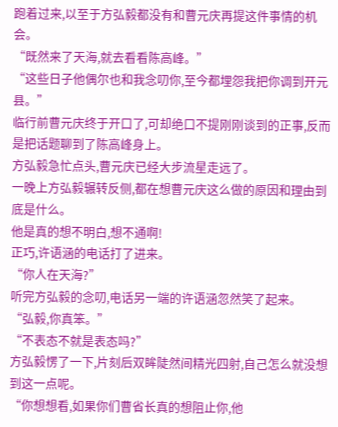跑着过来,以至于方弘毅都没有和曹元庆再提这件事情的机会。
“既然来了天海,就去看看陈高峰。”
“这些日子他偶尔也和我念叨你,至今都埋怨我把你调到开元县。”
临行前曹元庆终于开口了,可却绝口不提刚刚谈到的正事,反而是把话题聊到了陈高峰身上。
方弘毅急忙点头,曹元庆已经大步流星走远了。
一晚上方弘毅辗转反侧,都在想曹元庆这么做的原因和理由到底是什么。
他是真的想不明白,想不通啊!
正巧,许语涵的电话打了进来。
“你人在天海?”
听完方弘毅的念叨,电话另一端的许语涵忽然笑了起来。
“弘毅,你真笨。”
“不表态不就是表态吗?”
方弘毅愣了一下,片刻后双眸陡然间精光四射,自己怎么就没想到这一点呢。
“你想想看,如果你们曹省长真的想阻止你,他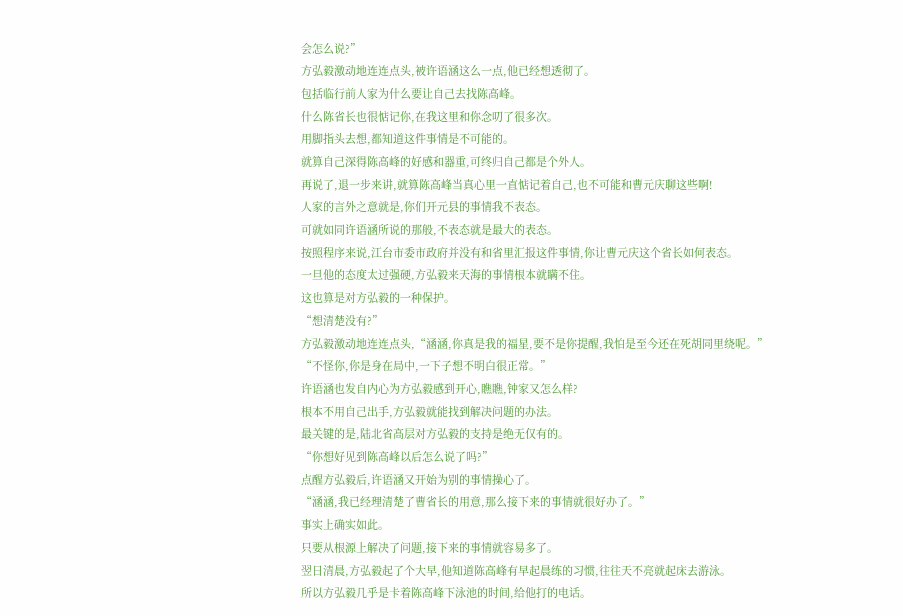会怎么说?”
方弘毅激动地连连点头,被许语涵这么一点,他已经想透彻了。
包括临行前人家为什么要让自己去找陈高峰。
什么陈省长也很惦记你,在我这里和你念叨了很多次。
用脚指头去想,都知道这件事情是不可能的。
就算自己深得陈高峰的好感和器重,可终归自己都是个外人。
再说了,退一步来讲,就算陈高峰当真心里一直惦记着自己,也不可能和曹元庆聊这些啊!
人家的言外之意就是,你们开元县的事情我不表态。
可就如同许语涵所说的那般,不表态就是最大的表态。
按照程序来说,江台市委市政府并没有和省里汇报这件事情,你让曹元庆这个省长如何表态。
一旦他的态度太过强硬,方弘毅来天海的事情根本就瞒不住。
这也算是对方弘毅的一种保护。
“想清楚没有?”
方弘毅激动地连连点头,“涵涵,你真是我的福星,要不是你提醒,我怕是至今还在死胡同里绕呢。”
“不怪你,你是身在局中,一下子想不明白很正常。”
许语涵也发自内心为方弘毅感到开心,瞧瞧,钟家又怎么样?
根本不用自己出手,方弘毅就能找到解决问题的办法。
最关键的是,陆北省高层对方弘毅的支持是绝无仅有的。
“你想好见到陈高峰以后怎么说了吗?”
点醒方弘毅后,许语涵又开始为别的事情操心了。
“涵涵,我已经理清楚了曹省长的用意,那么接下来的事情就很好办了。”
事实上确实如此。
只要从根源上解决了问题,接下来的事情就容易多了。
翌日清晨,方弘毅起了个大早,他知道陈高峰有早起晨练的习惯,往往天不亮就起床去游泳。
所以方弘毅几乎是卡着陈高峰下泳池的时间,给他打的电话。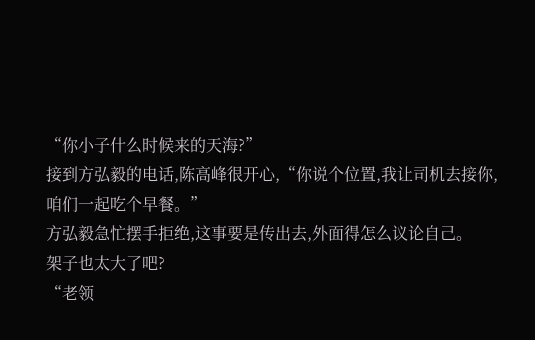“你小子什么时候来的天海?”
接到方弘毅的电话,陈高峰很开心,“你说个位置,我让司机去接你,咱们一起吃个早餐。”
方弘毅急忙摆手拒绝,这事要是传出去,外面得怎么议论自己。
架子也太大了吧?
“老领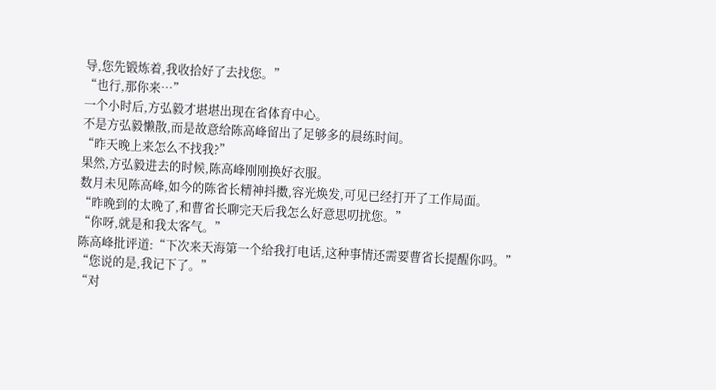导,您先锻炼着,我收拾好了去找您。”
“也行,那你来…”
一个小时后,方弘毅才堪堪出现在省体育中心。
不是方弘毅懒散,而是故意给陈高峰留出了足够多的晨练时间。
“昨天晚上来怎么不找我?”
果然,方弘毅进去的时候,陈高峰刚刚换好衣服。
数月未见陈高峰,如今的陈省长精神抖擞,容光焕发,可见已经打开了工作局面。
“昨晚到的太晚了,和曹省长聊完天后我怎么好意思叨扰您。”
“你呀,就是和我太客气。”
陈高峰批评道:“下次来天海第一个给我打电话,这种事情还需要曹省长提醒你吗。”
“您说的是,我记下了。”
“对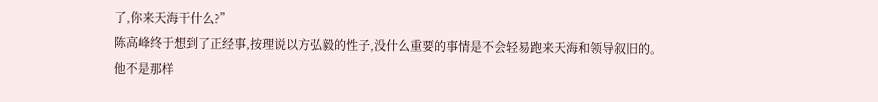了,你来天海干什么?”
陈高峰终于想到了正经事,按理说以方弘毅的性子,没什么重要的事情是不会轻易跑来天海和领导叙旧的。
他不是那样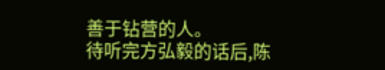善于钻营的人。
待听完方弘毅的话后,陈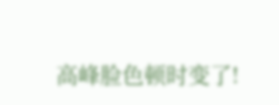高峰脸色顿时变了!